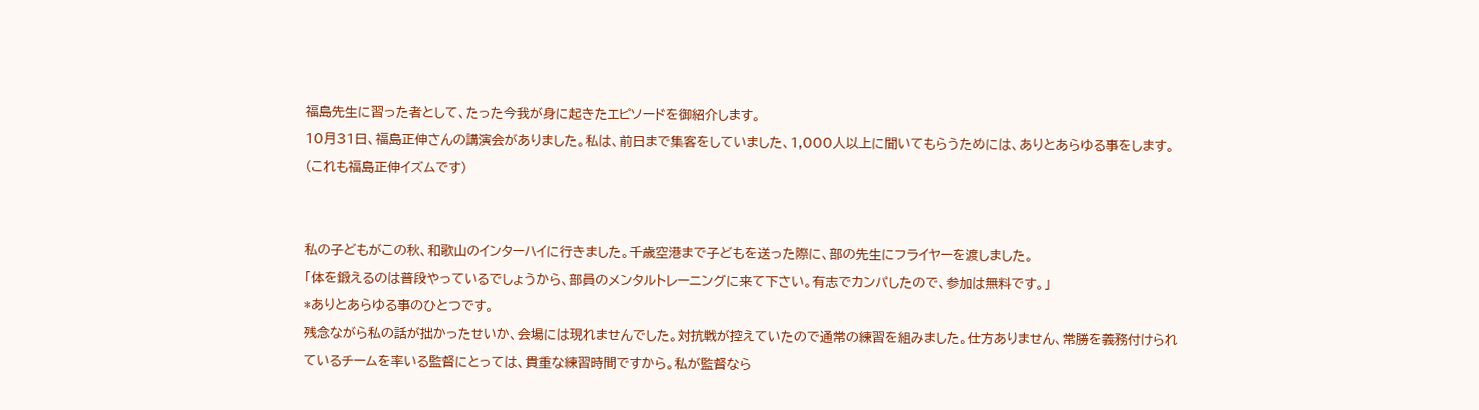福島先生に習った者として、たった今我が身に起きたエピソードを御紹介します。
10月31日、福島正伸さんの講演会がありました。私は、前日まで集客をしていました、1,000人以上に聞いてもらうためには、ありとあらゆる事をします。(これも福島正伸イズムです)


私の子どもがこの秋、和歌山のインターハイに行きました。千歳空港まで子どもを送った際に、部の先生にフライヤーを渡しました。
「体を鍛えるのは普段やっているでしょうから、部員のメンタルトレーニングに来て下さい。有志でカンパしたので、参加は無料です。」
*ありとあらゆる事のひとつです。
残念ながら私の話が拙かったせいか、会場には現れませんでした。対抗戦が控えていたので通常の練習を組みました。仕方ありません、常勝を義務付けられているチームを率いる監督にとっては、貴重な練習時間ですから。私が監督なら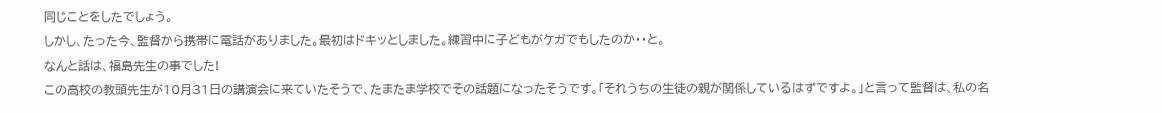同じことをしたでしょう。
しかし、たった今、監督から携帯に電話がありました。最初はドキッとしました。練習中に子どもがケガでもしたのか・・と。
なんと話は、福島先生の事でした!
この高校の教頭先生が10月31日の講演会に来ていたそうで、たまたま学校でその話題になったそうです。「それうちの生徒の親が関係しているはずですよ。」と言って監督は、私の名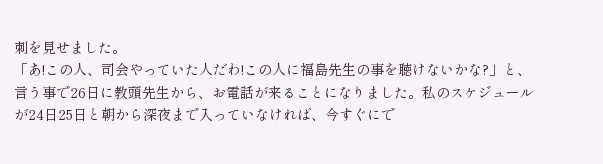刺を見せました。
「あ!この人、司会やっていた人だわ!この人に福島先生の事を聴けないかな?」と、言う事で26日に教頭先生から、お電話が来ることになりました。私のスケジュールが24日25日と朝から深夜まで入っていなければ、今すぐにで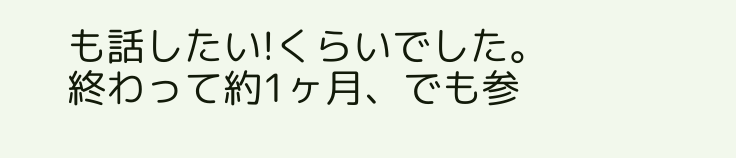も話したい!くらいでした。
終わって約1ヶ月、でも参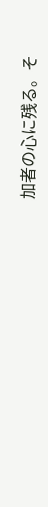加者の心に残る。そ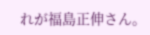れが福島正伸さん。